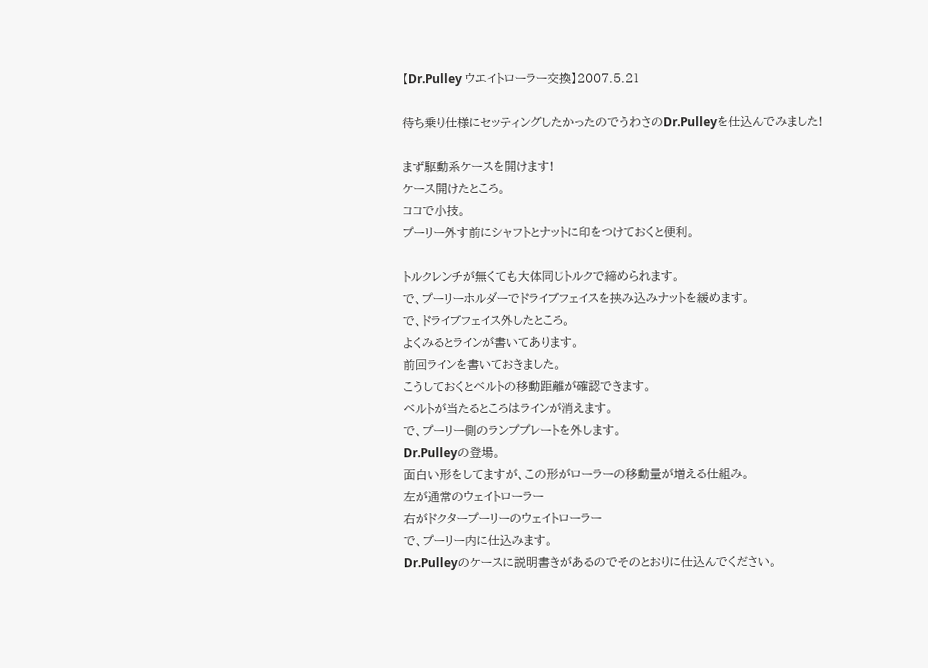【Dr.Pulley ウエイトローラー交換】2007.5.21

待ち乗り仕様にセッティングしたかったのでうわさのDr.Pulleyを仕込んでみました!

まず駆動系ケースを開けます!
ケース開けたところ。
ココで小技。
プーリー外す前にシャフトとナットに印をつけておくと便利。

トルクレンチが無くても大体同じトルクで締められます。
で、プーリーホルダーでドライブフェイスを挟み込みナットを緩めます。
で、ドライブフェイス外したところ。
よくみるとラインが書いてあります。
前回ラインを書いておきました。
こうしておくとベルトの移動距離が確認できます。
ベルトが当たるところはラインが消えます。
で、プーリー側のランププレートを外します。
Dr.Pulleyの登場。
面白い形をしてますが、この形がローラーの移動量が増える仕組み。
左が通常のウェイトローラー
右がドクタープーリーのウェイトローラー
で、プーリー内に仕込みます。
Dr.Pulleyのケースに説明書きがあるのでそのとおりに仕込んでください。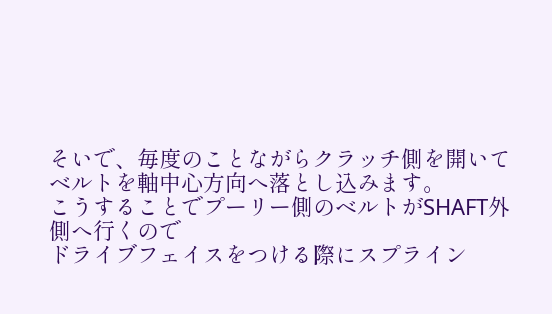そいで、毎度のことながらクラッチ側を開いて
ベルトを軸中心方向へ落とし込みます。
こうすることでプーリー側のベルトがSHAFT外側へ行くので
ドライブフェイスをつける際にスプライン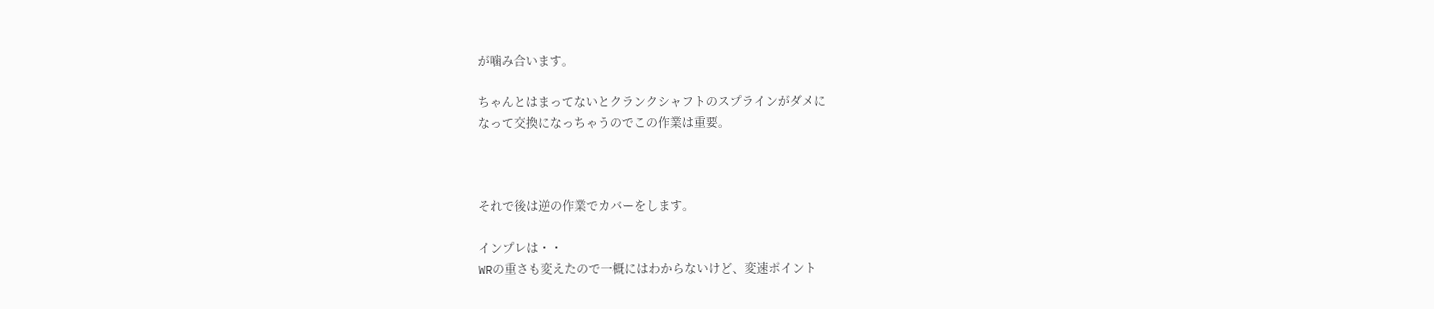が噛み合います。

ちゃんとはまってないとクランクシャフトのスプラインがダメに
なって交換になっちゃうのでこの作業は重要。



それで後は逆の作業でカバーをします。

インプレは・・
WRの重さも変えたので一概にはわからないけど、変速ポイント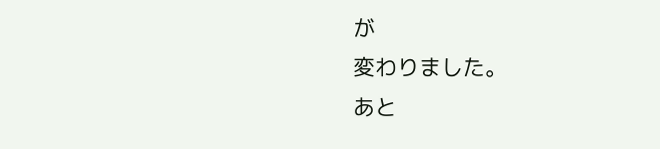が
変わりました。
あと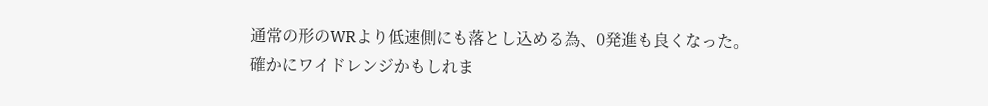通常の形のWRより低速側にも落とし込める為、0発進も良くなった。
確かにワイドレンジかもしれま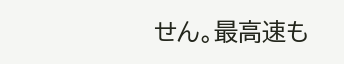せん。最高速も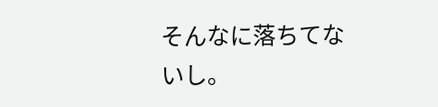そんなに落ちてないし。